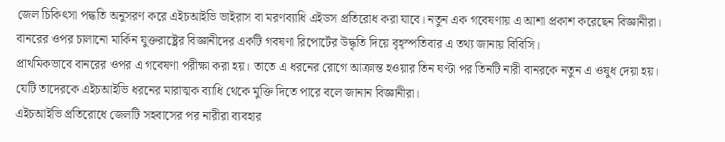জেল চিকিৎসা পদ্ধতি অনুসরণ করে এইচআইভি ভাইরাস বা মরণব্যাধি এইডস প্রতিরোধ করা যাবে। নতুন এক গবেষণায় এ আশা প্রকাশ করেছেন বিজ্ঞানীরা।
বানরের ওপর চালানো মার্কিন যুক্তরাষ্ট্রের বিজ্ঞানীদের একটি গবষণা রিপোর্টের উদ্ধৃতি দিয়ে বৃহ্স্পতিবার এ তথ্য জানায় বিবিসি।
প্রাথমিকভাবে বানরের ওপর এ গবেষণা পরীক্ষা করা হয়। তাতে এ ধরনের রোগে আক্রান্ত হওয়ার তিন ঘণ্টা পর তিনটি নারী বানরকে নতুন এ ওষুধ দেয়া হয়। যেটি তাদেরকে এইচআইভি ধরনের মারাত্মক ব্যাধি থেকে মুক্তি দিতে পারে বলে জানান বিজ্ঞানীরা।
এইচআইভি প্রতিরোধে জেলটি সহবাসের পর নারীরা ব্যবহার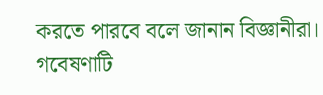করতে পারবে বলে জানান বিজ্ঞানীরা।
গবেষণাটি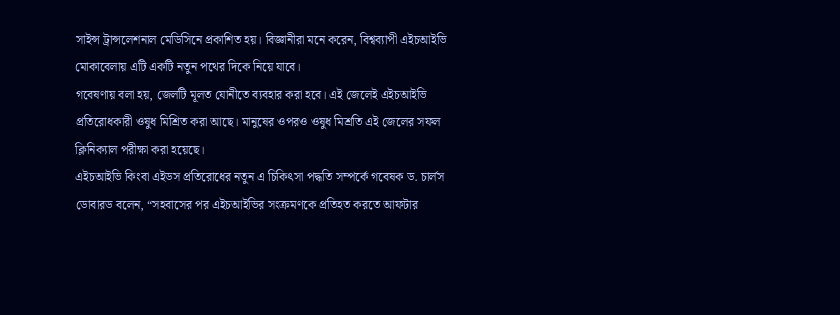সাইন্স ট্রান্সলেশনাল মেডিসিনে প্রকাশিত হয়। বিজ্ঞানীরা মনে করেন, বিশ্বব্যাপী এইচআইভি মোকাবেলায় এটি একটি নতুন পথের দিকে নিয়ে যাবে।
গবেষণায় বলা হয়, জেলটি মূলত যোনীতে ব্যবহার করা হবে। এই জেলেই এইচআইভি প্রতিরোধকারী ওষুধ মিশ্রিত করা আছে। মানুষের ওপরও ওষুধ মিশ্রতি এই জেলের সফল ক্লিনিক্যাল পরীক্ষা করা হয়েছে।
এইচআইভি কিংবা এইডস প্রতিরোধের নতুন এ চিকিৎসা পদ্ধতি সম্পর্কে গবেষক ড. চার্লস ডোবারড বলেন, “সহবাসের পর এইচআইভির সংক্রমণকে প্রতিহত করতে আফটার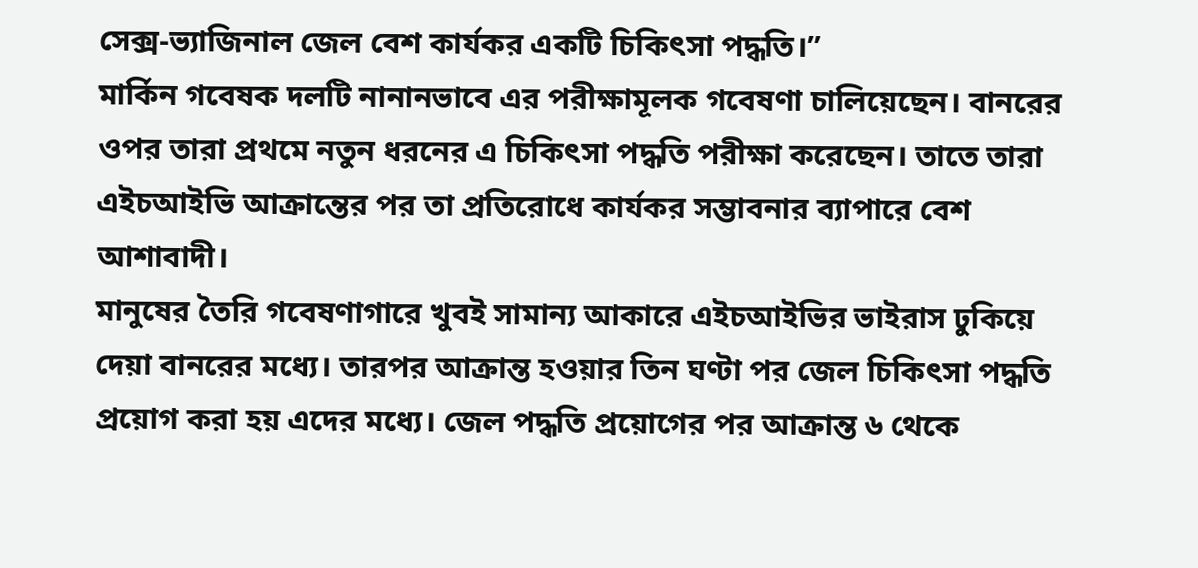সেক্স-ভ্যাজিনাল জেল বেশ কার্যকর একটি চিকিৎসা পদ্ধতি।”
মার্কিন গবেষক দলটি নানানভাবে এর পরীক্ষামূলক গবেষণা চালিয়েছেন। বানরের ওপর তারা প্রথমে নতুন ধরনের এ চিকিৎসা পদ্ধতি পরীক্ষা করেছেন। তাতে তারা এইচআইভি আক্রান্তের পর তা প্রতিরোধে কার্যকর সম্ভাবনার ব্যাপারে বেশ আশাবাদী।
মানুষের তৈরি গবেষণাগারে খুবই সামান্য আকারে এইচআইভির ভাইরাস ঢুকিয়ে দেয়া বানরের মধ্যে। তারপর আক্রান্ত হওয়ার তিন ঘণ্টা পর জেল চিকিৎসা পদ্ধতি প্রয়োগ করা হয় এদের মধ্যে। জেল পদ্ধতি প্রয়োগের পর আক্রান্ত ৬ থেকে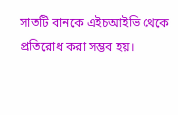সাতটি বানকে এইচআইভি থেকে প্রতিরোধ করা সম্ভব হয়।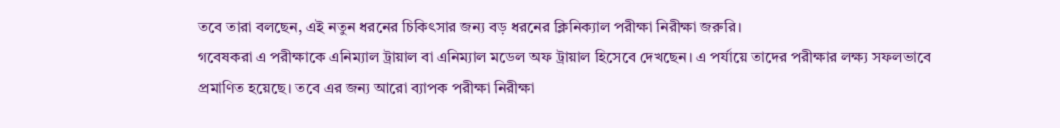তবে তারা বলছেন, এই নতুন ধরনের চিকিৎসার জন্য বড় ধরনের ক্লিনিক্যাল পরীক্ষা নিরীক্ষা জরুরি।
গবেষকরা এ পরীক্ষাকে এনিম্যাল ট্রায়াল বা এনিম্যাল মডেল অফ ট্রায়াল হিসেবে দেখছেন। এ পর্যায়ে তাদের পরীক্ষার লক্ষ্য সফলভাবে প্রমাণিত হয়েছে। তবে এর জন্য আরো ব্যাপক পরীক্ষা নিরীক্ষা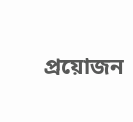প্রয়োজন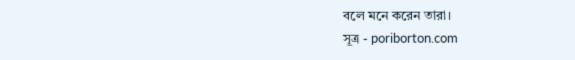বলে মনে করেন তারা।
সূত্র - poriborton.com